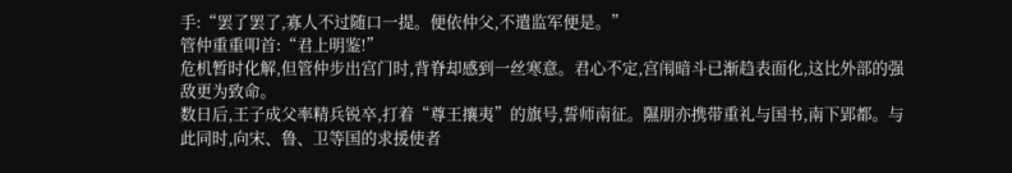手:“罢了罢了,寡人不过随口一提。便依仲父,不遣监军便是。”
管仲重重叩首:“君上明鉴!”
危机暂时化解,但管仲步出宫门时,背脊却感到一丝寒意。君心不定,宫闱暗斗已渐趋表面化,这比外部的强敌更为致命。
数日后,王子成父率精兵锐卒,打着“尊王攘夷”的旗号,誓师南征。隰朋亦携带重礼与国书,南下郢都。与此同时,向宋、鲁、卫等国的求援使者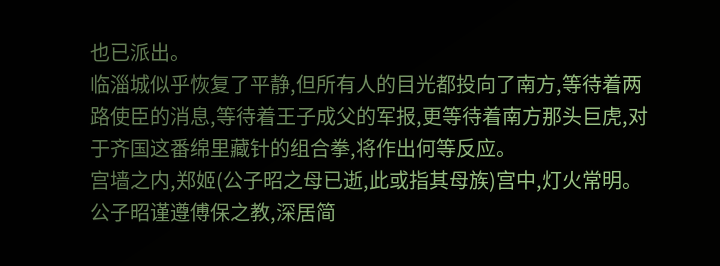也已派出。
临淄城似乎恢复了平静,但所有人的目光都投向了南方,等待着两路使臣的消息,等待着王子成父的军报,更等待着南方那头巨虎,对于齐国这番绵里藏针的组合拳,将作出何等反应。
宫墙之内,郑姬(公子昭之母已逝,此或指其母族)宫中,灯火常明。公子昭谨遵傅保之教,深居简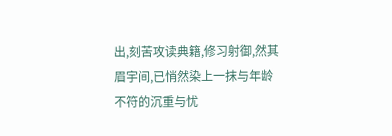出,刻苦攻读典籍,修习射御,然其眉宇间,已悄然染上一抹与年龄不符的沉重与忧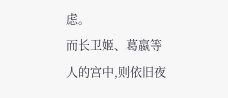虑。
而长卫姬、葛嬴等人的宫中,则依旧夜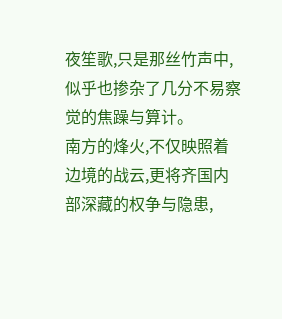夜笙歌,只是那丝竹声中,似乎也掺杂了几分不易察觉的焦躁与算计。
南方的烽火,不仅映照着边境的战云,更将齐国内部深藏的权争与隐患,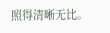照得清晰无比。